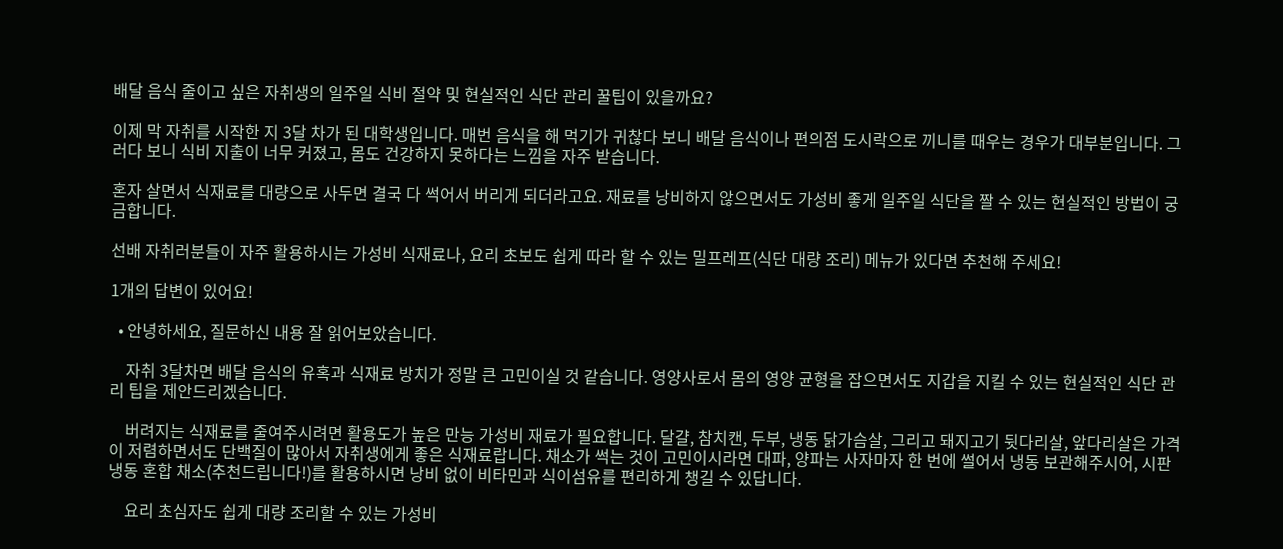배달 음식 줄이고 싶은 자취생의 일주일 식비 절약 및 현실적인 식단 관리 꿀팁이 있을까요?

이제 막 자취를 시작한 지 3달 차가 된 대학생입니다. 매번 음식을 해 먹기가 귀찮다 보니 배달 음식이나 편의점 도시락으로 끼니를 때우는 경우가 대부분입니다. 그러다 보니 식비 지출이 너무 커졌고, 몸도 건강하지 못하다는 느낌을 자주 받습니다.

혼자 살면서 식재료를 대량으로 사두면 결국 다 썩어서 버리게 되더라고요. 재료를 낭비하지 않으면서도 가성비 좋게 일주일 식단을 짤 수 있는 현실적인 방법이 궁금합니다.

선배 자취러분들이 자주 활용하시는 가성비 식재료나, 요리 초보도 쉽게 따라 할 수 있는 밀프레프(식단 대량 조리) 메뉴가 있다면 추천해 주세요!

1개의 답변이 있어요!

  • 안녕하세요, 질문하신 내용 잘 읽어보았습니다.

    자취 3달차면 배달 음식의 유혹과 식재료 방치가 정말 큰 고민이실 것 같습니다. 영양사로서 몸의 영양 균형을 잡으면서도 지갑을 지킬 수 있는 현실적인 식단 관리 팁을 제안드리겠습니다.

    버려지는 식재료를 줄여주시려면 활용도가 높은 만능 가성비 재료가 필요합니다. 달걀, 참치캔, 두부, 냉동 닭가슴살, 그리고 돼지고기 뒷다리살, 앞다리살은 가격이 저렴하면서도 단백질이 많아서 자취생에게 좋은 식재료랍니다. 채소가 썩는 것이 고민이시라면 대파, 양파는 사자마자 한 번에 썰어서 냉동 보관해주시어, 시판 냉동 혼합 채소(추천드립니다!)를 활용하시면 낭비 없이 비타민과 식이섬유를 편리하게 챙길 수 있답니다.

    요리 초심자도 쉽게 대량 조리할 수 있는 가성비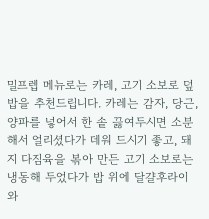밀프렙 메뉴로는 카레, 고기 소보로 덮밥을 추천드립니다. 카레는 감자, 당근, 양파를 넣어서 한 솥 끓여두시면 소분해서 얼리셨다가 데워 드시기 좋고, 돼지 다짐육을 볶아 만든 고기 소보로는 냉동해 두었다가 밥 위에 달걀후라이와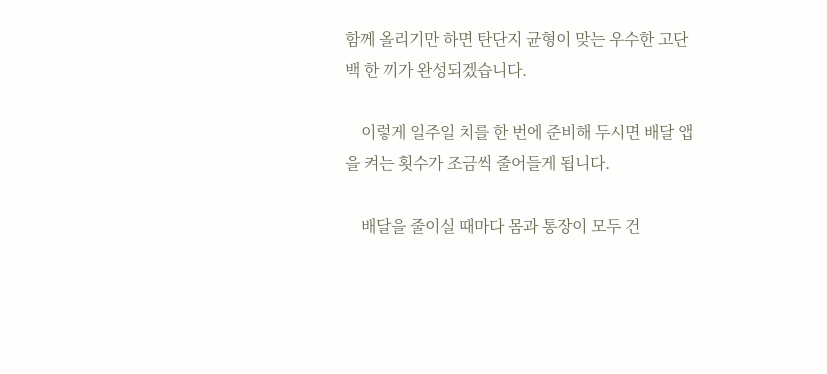함께 올리기만 하면 탄단지 균형이 맞는 우수한 고단백 한 끼가 완성되겠습니다.

    이렇게 일주일 치를 한 번에 준비해 두시면 배달 앱을 켜는 횟수가 조금씩 줄어들게 됩니다.

    배달을 줄이실 때마다 몸과 통장이 모두 건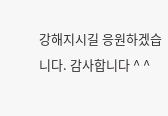강해지시길 응원하겠습니다. 감사합니다 ^ ^